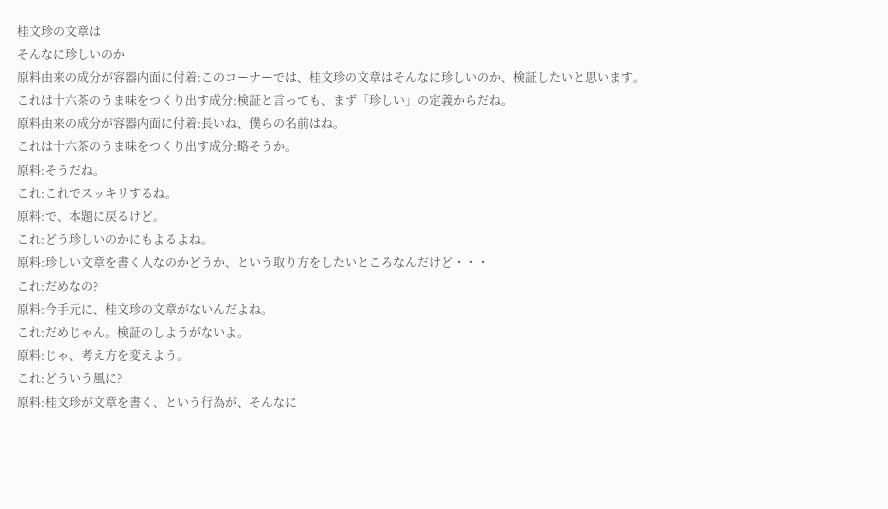桂文珍の文章は
そんなに珍しいのか
原料由来の成分が容器内面に付着:このコーナーでは、桂文珍の文章はそんなに珍しいのか、検証したいと思います。
これは十六茶のうま味をつくり出す成分:検証と言っても、まず「珍しい」の定義からだね。
原料由来の成分が容器内面に付着:長いね、僕らの名前はね。
これは十六茶のうま味をつくり出す成分:略そうか。
原料:そうだね。
これ:これでスッキリするね。
原料:で、本題に戻るけど。
これ:どう珍しいのかにもよるよね。
原料:珍しい文章を書く人なのかどうか、という取り方をしたいところなんだけど・・・
これ:だめなの?
原料:今手元に、桂文珍の文章がないんだよね。
これ:だめじゃん。検証のしようがないよ。
原料:じゃ、考え方を変えよう。
これ:どういう風に?
原料:桂文珍が文章を書く、という行為が、そんなに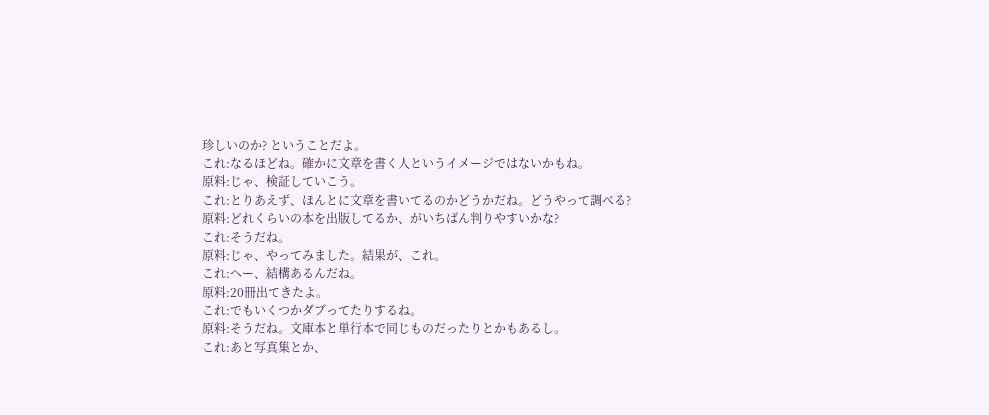珍しいのか? ということだよ。
これ:なるほどね。確かに文章を書く人というイメージではないかもね。
原料:じゃ、検証していこう。
これ:とりあえず、ほんとに文章を書いてるのかどうかだね。どうやって調べる?
原料:どれくらいの本を出版してるか、がいちばん判りやすいかな?
これ:そうだね。
原料:じゃ、やってみました。結果が、これ。
これ:へー、結構あるんだね。
原料:20冊出てきたよ。
これ:でもいくつかダブってたりするね。
原料:そうだね。文庫本と単行本で同じものだったりとかもあるし。
これ:あと写真集とか、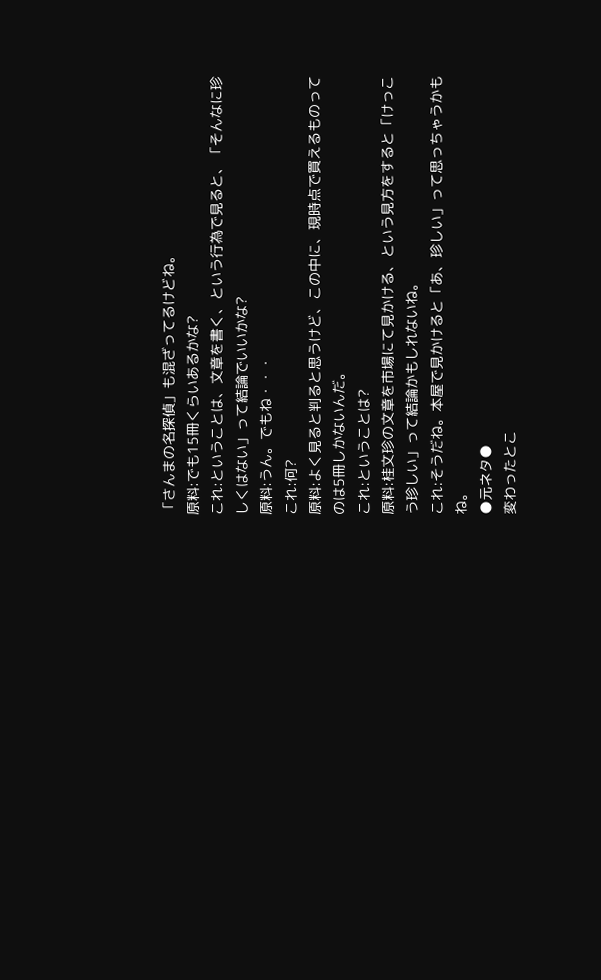「さんまの名探偵」も混ざってるけどね。
原料:でも15冊くらいあるかな?
これ:ということは、文章を書く、という行為で見ると、「そんなに珍しくはない」って結論でいいかな?
原料:うん。でもね・・・
これ:何?
原料:よく見ると判ると思うけど、この中に、現時点で買えるものってのは5冊しかないんだ。
これ:ということは?
原料:桂文珍の文章を市場にて見かける、という見方をすると「けっこう珍しい」って結論かもしれないね。
これ:そうだね。本屋で見かけると「あ、珍しい」って思っちゃうかもね。
●元ネタ●
変わったとこ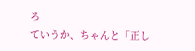ろ
ていうか、ちゃんと「正し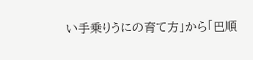い手乗りうにの育て方」から「巴順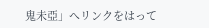鬼未亞」へリンクをはって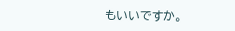もいいですか。